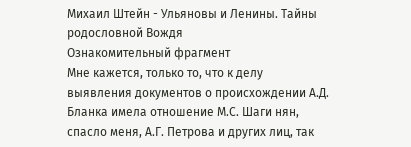Михаил Штейн - Ульяновы и Ленины. Тайны родословной Вождя
Ознакомительный фрагмент
Мне кажется, только то, что к делу выявления документов о происхождении А.Д. Бланка имела отношение М.С. Шаги нян, спасло меня, А.Г. Петрова и других лиц, так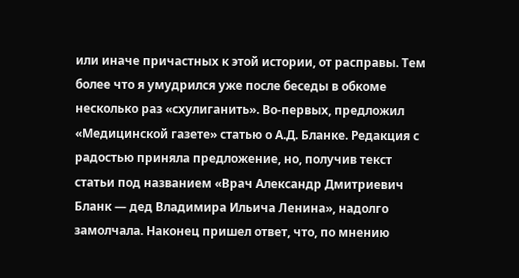или иначе причастных к этой истории, от расправы. Тем более что я умудрился уже после беседы в обкоме несколько раз «схулиганить». Во-первых, предложил «Медицинской газете» статью о А.Д. Бланке. Редакция с радостью приняла предложение, но, получив текст статьи под названием «Врач Александр Дмитриевич Бланк — дед Владимира Ильича Ленина», надолго замолчала. Наконец пришел ответ, что, по мнению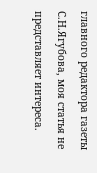главного редактора газеты С.Н.Ягубова, моя статья не представляет интереса.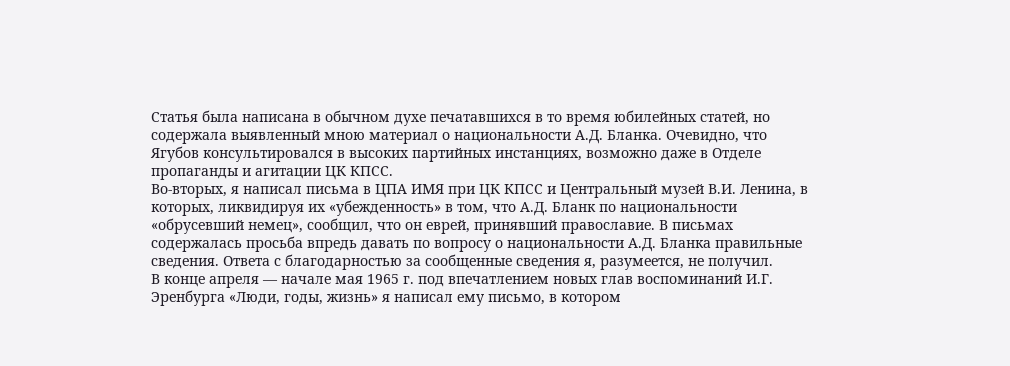Статья была написана в обычном духе печатавшихся в то время юбилейных статей, но содержала выявленный мною материал о национальности А.Д. Бланка. Очевидно, что Ягубов консультировался в высоких партийных инстанциях, возможно даже в Отделе пропаганды и агитации ЦК КПСС.
Во-вторых, я написал письма в ЦПА ИМЯ при ЦК КПСС и Центральный музей В.И. Ленина, в которых, ликвидируя их «убежденность» в том, что А.Д. Бланк по национальности «обрусевший немец», сообщил, что он еврей, принявший православие. В письмах содержалась просьба впредь давать по вопросу о национальности А.Д. Бланка правильные сведения. Ответа с благодарностью за сообщенные сведения я, разумеется, не получил.
В конце апреля — начале мая 1965 г. под впечатлением новых глав воспоминаний И.Г. Эренбурга «Люди, годы, жизнь» я написал ему письмо, в котором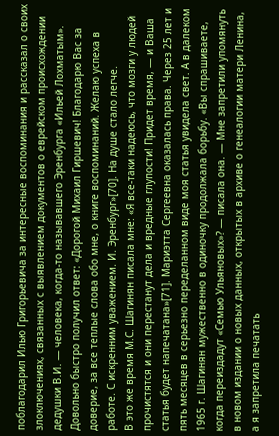поблагодарил Илью Григорьевича за интересные воспоминания и рассказал о своих злоключениях, связанных с выявлением документов о еврейском происхождении дедушки В.И. — человека, когда-то называвшего Эренбурга «Ильей Лохматым». Довольно быстро получил ответ: «Дорогой Михаил Гиршевич! Благодарю Вас за доверие, за все теплые слова обо мне, о книге воспоминаний. Желаю успеха в работе. С искренним уважением. И. Эренбург»[70]. На душе стало легче.
В это же время М.С. Шагинян писала мне: «Я все-таки надеюсь, что мозги у людей прочистятся и они перестанут дела и вредные глупости! Придет время, — и Ваша статья будет напечатана»[71]. Мариэтта Сергеевна оказалась права. Через 25 лет и пять месяцев в серьезно переделанном виде моя статья увидела свет. А в далеком 1965 г. Шагинян мужественно в одиночку продолжала борьбу. «Вы спрашиваете, когда переиздадут «Семью Ульяновых»? — писала она. — Мне запретили упомянуть в новом издании о новых данных, открытых в архиве о генеалогии матери Ленина, а я запретила печатать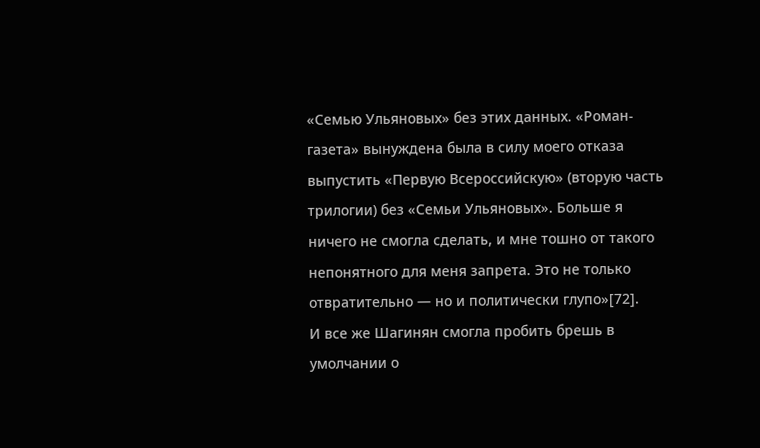«Семью Ульяновых» без этих данных. «Роман-газета» вынуждена была в силу моего отказа выпустить «Первую Всероссийскую» (вторую часть трилогии) без «Семьи Ульяновых». Больше я ничего не смогла сделать, и мне тошно от такого непонятного для меня запрета. Это не только отвратительно — но и политически глупо»[72].
И все же Шагинян смогла пробить брешь в умолчании о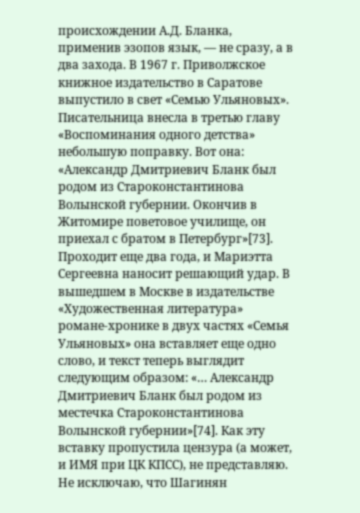происхождении А.Д. Бланка, применив эзопов язык, — не сразу, а в два захода. В 1967 г. Приволжское книжное издательство в Саратове выпустило в свет «Семью Ульяновых». Писательница внесла в третью главу «Воспоминания одного детства» небольшую поправку. Вот она: «Александр Дмитриевич Бланк был родом из Староконстантинова Волынской губернии. Окончив в Житомире поветовое училище, он приехал с братом в Петербург»[73]. Проходит еще два года, и Мариэтта Сергеевна наносит решающий удар. В вышедшем в Москве в издательстве «Художественная литература» романе-хронике в двух частях «Семья Ульяновых» она вставляет еще одно слово, и текст теперь выглядит следующим образом: «… Александр Дмитриевич Бланк был родом из местечка Староконстантинова Волынской губернии»[74]. Как эту вставку пропустила цензура (а может, и ИМЯ при ЦК КПСС), не представляю. Не исключаю, что Шагинян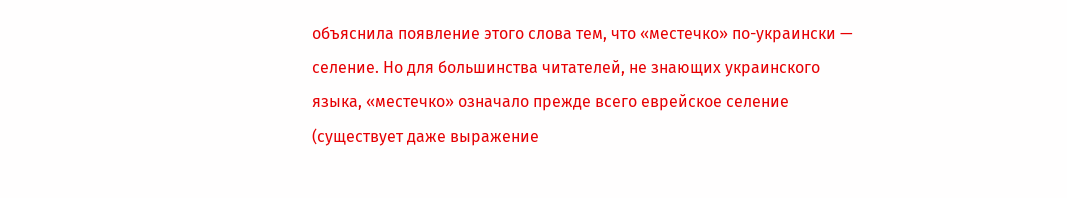объяснила появление этого слова тем, что «местечко» по-украински — селение. Но для большинства читателей, не знающих украинского языка, «местечко» означало прежде всего еврейское селение (существует даже выражение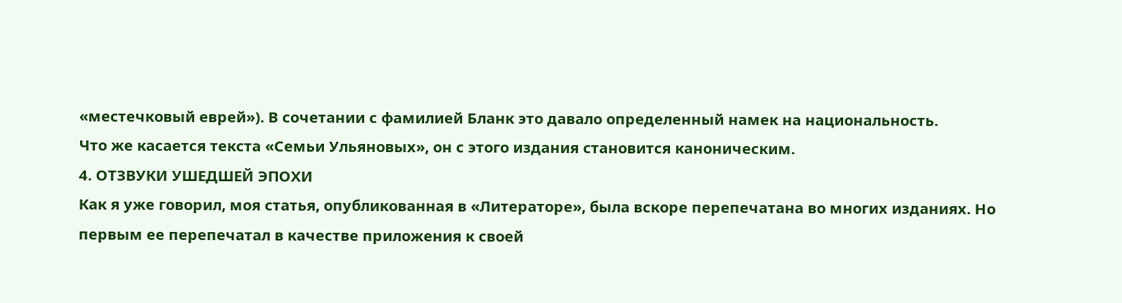«местечковый еврей»). В сочетании с фамилией Бланк это давало определенный намек на национальность.
Что же касается текста «Семьи Ульяновых», он с этого издания становится каноническим.
4. ОТЗВУКИ УШЕДШЕЙ ЭПОХИ
Как я уже говорил, моя статья, опубликованная в «Литераторе», была вскоре перепечатана во многих изданиях. Но первым ее перепечатал в качестве приложения к своей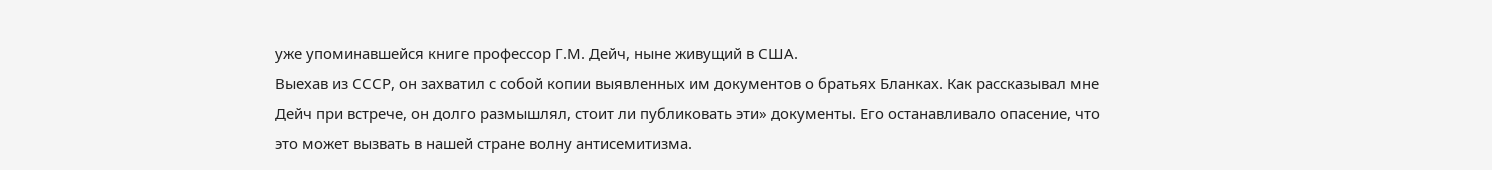уже упоминавшейся книге профессор Г.М. Дейч, ныне живущий в США.
Выехав из СССР, он захватил с собой копии выявленных им документов о братьях Бланках. Как рассказывал мне Дейч при встрече, он долго размышлял, стоит ли публиковать эти» документы. Его останавливало опасение, что это может вызвать в нашей стране волну антисемитизма.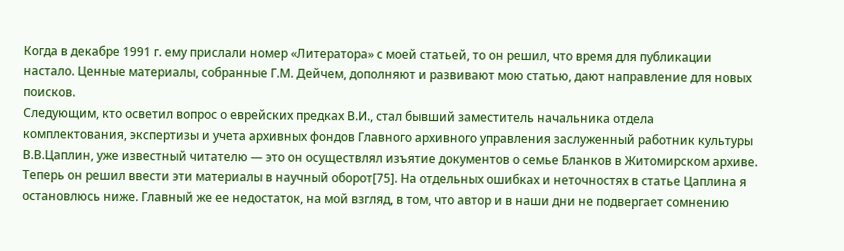Когда в декабре 1991 г. ему прислали номер «Литератора» с моей статьей, то он решил, что время для публикации настало. Ценные материалы, собранные Г.М. Дейчем, дополняют и развивают мою статью, дают направление для новых поисков.
Следующим, кто осветил вопрос о еврейских предках В.И., стал бывший заместитель начальника отдела комплектования, экспертизы и учета архивных фондов Главного архивного управления заслуженный работник культуры В.В.Цаплин, уже известный читателю — это он осуществлял изъятие документов о семье Бланков в Житомирском архиве. Теперь он решил ввести эти материалы в научный оборот[75]. На отдельных ошибках и неточностях в статье Цаплина я остановлюсь ниже. Главный же ее недостаток, на мой взгляд, в том, что автор и в наши дни не подвергает сомнению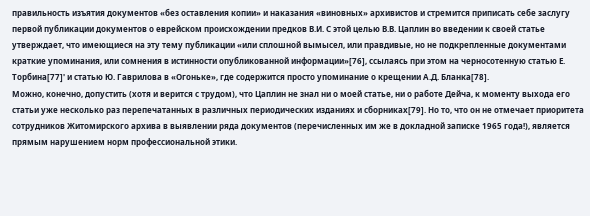правильность изъятия документов «без оставления копии» и наказания «виновных» архивистов и стремится приписать себе заслугу первой публикации документов о еврейском происхождении предков В.И. С этой целью В.В. Цаплин во введении к своей статье утверждает, что имеющиеся на эту тему публикации «или сплошной вымысел, или правдивые, но не подкрепленные документами краткие упоминания, или сомнения в истинности опубликованной информации»[76], ссылаясь при этом на черносотенную статью Е. Торбина[77]' и статью Ю. Гаврилова в «Огоньке», где содержится просто упоминание о крещении А.Д. Бланка[78].
Можно, конечно, допустить (хотя и верится с трудом), что Цаплин не знал ни о моей статье, ни о работе Дейча, к моменту выхода его статьи уже несколько раз перепечатанных в различных периодических изданиях и сборниках[79]. Но то, что он не отмечает приоритета сотрудников Житомирского архива в выявлении ряда документов (перечисленных им же в докладной записке 1965 года!), является прямым нарушением норм профессиональной этики.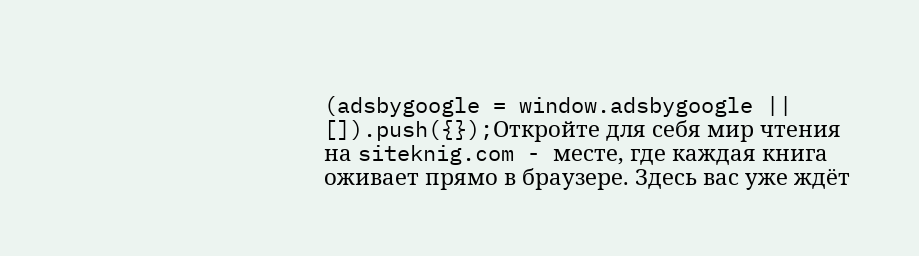(adsbygoogle = window.adsbygoogle || []).push({});Откройте для себя мир чтения на siteknig.com - месте, где каждая книга оживает прямо в браузере. Здесь вас уже ждёт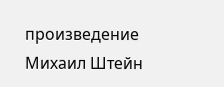произведение Михаил Штейн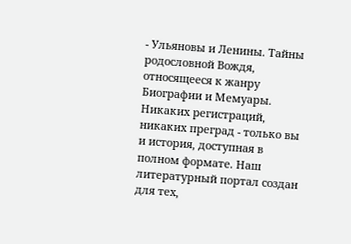- Ульяновы и Ленины. Тайны родословной Вождя, относящееся к жанру Биографии и Мемуары. Никаких регистраций, никаких преград - только вы и история, доступная в полном формате. Наш литературный портал создан для тех,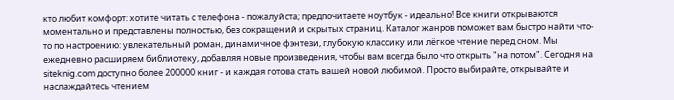кто любит комфорт: хотите читать с телефона - пожалуйста; предпочитаете ноутбук - идеально! Все книги открываются моментально и представлены полностью, без сокращений и скрытых страниц. Каталог жанров поможет вам быстро найти что-то по настроению: увлекательный роман, динамичное фэнтези, глубокую классику или лёгкое чтение перед сном. Мы ежедневно расширяем библиотеку, добавляя новые произведения, чтобы вам всегда было что открыть "на потом". Сегодня на siteknig.com доступно более 200000 книг - и каждая готова стать вашей новой любимой. Просто выбирайте, открывайте и наслаждайтесь чтением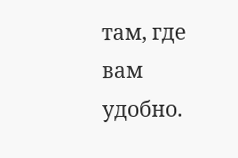там, где вам удобно.